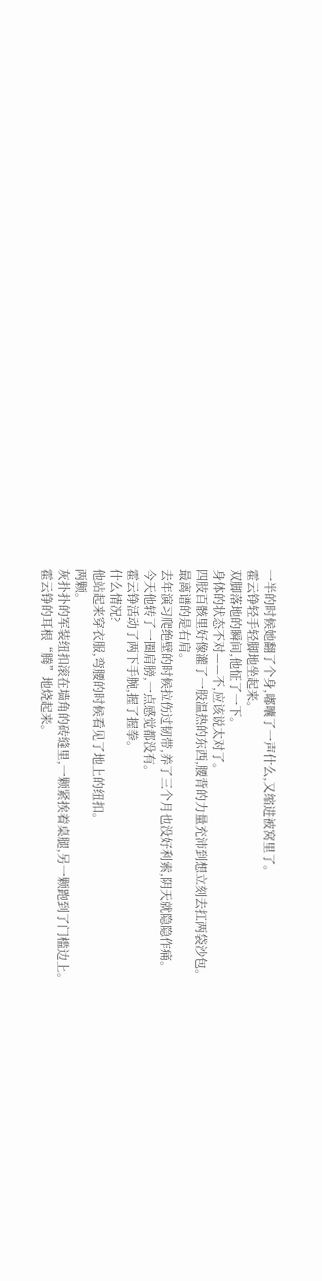一半的时候她翻了个身,嘟囔了一声什么,又缩进被窝里了。
霍云铮轻手轻脚地坐起来。
双脚落地的瞬间,他怔了一下。
身体的状态不对——不,应该说太对了。
四肢百骸里好像灌了一股温热的东西,腰背的力量充沛到想立刻去扛两袋沙包。
最离谱的是右肩。
去年演习爬绝壁的时候拉伤过韧带,养了三个月也没好利索,阴天就隐隐作痛。
今天他转了一圈肩膀,一点感觉都没有。
霍云铮活动了两下手腕,握了握拳。
什么情况?
他站起来穿衣服,弯腰的时候看见了地上的纽扣。
两颗。
灰扑扑的军装纽扣滚在墙角的砖缝里,一颗紧挨着桌腿,另一颗跑到了门槛边上。
霍云铮的耳根“腾”地烧起来。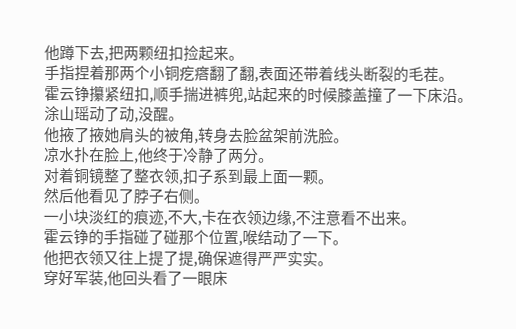他蹲下去,把两颗纽扣捡起来。
手指捏着那两个小铜疙瘩翻了翻,表面还带着线头断裂的毛茬。
霍云铮攥紧纽扣,顺手揣进裤兜,站起来的时候膝盖撞了一下床沿。
涂山瑶动了动,没醒。
他掖了掖她肩头的被角,转身去脸盆架前洗脸。
凉水扑在脸上,他终于冷静了两分。
对着铜镜整了整衣领,扣子系到最上面一颗。
然后他看见了脖子右侧。
一小块淡红的痕迹,不大,卡在衣领边缘,不注意看不出来。
霍云铮的手指碰了碰那个位置,喉结动了一下。
他把衣领又往上提了提,确保遮得严严实实。
穿好军装,他回头看了一眼床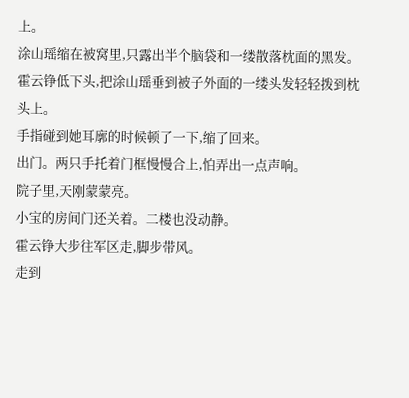上。
涂山瑶缩在被窝里,只露出半个脑袋和一缕散落枕面的黑发。
霍云铮低下头,把涂山瑶垂到被子外面的一缕头发轻轻拨到枕头上。
手指碰到她耳廓的时候顿了一下,缩了回来。
出门。两只手托着门框慢慢合上,怕弄出一点声响。
院子里,天刚蒙蒙亮。
小宝的房间门还关着。二楼也没动静。
霍云铮大步往军区走,脚步带风。
走到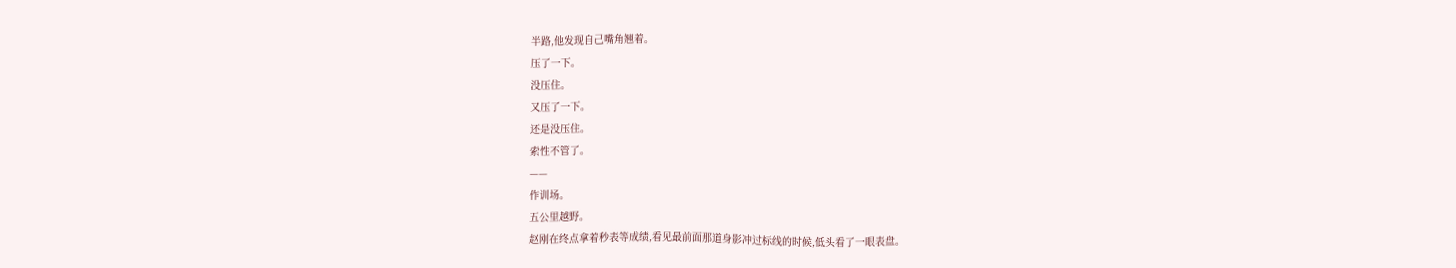半路,他发现自己嘴角翘着。
压了一下。
没压住。
又压了一下。
还是没压住。
索性不管了。
——
作训场。
五公里越野。
赵刚在终点拿着秒表等成绩,看见最前面那道身影冲过标线的时候,低头看了一眼表盘。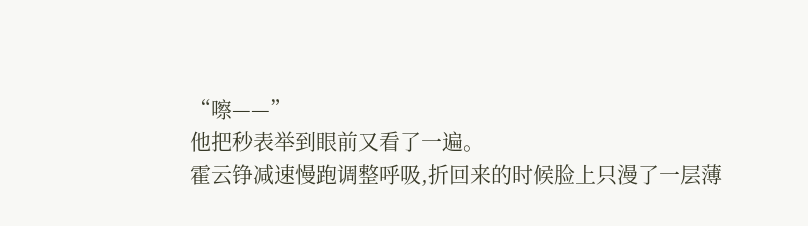“嚓——”
他把秒表举到眼前又看了一遍。
霍云铮减速慢跑调整呼吸,折回来的时候脸上只漫了一层薄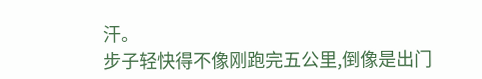汗。
步子轻快得不像刚跑完五公里,倒像是出门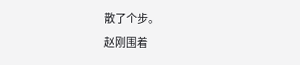散了个步。
赵刚围着